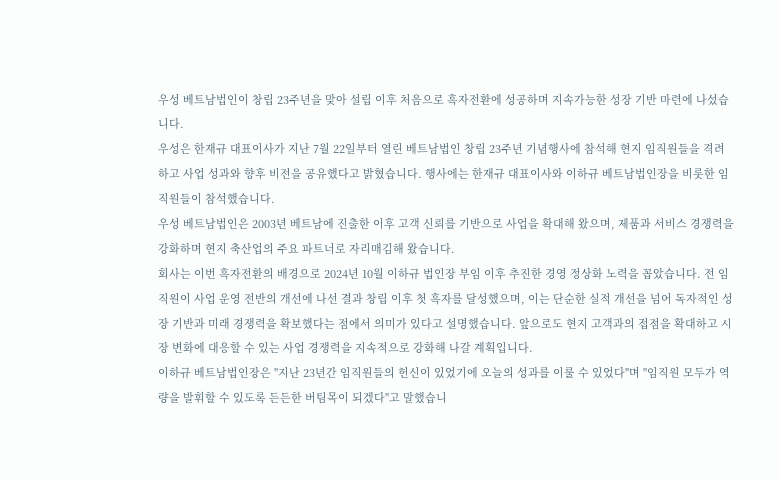우성 베트남법인이 창립 23주년을 맞아 설립 이후 처음으로 흑자전환에 성공하며 지속가능한 성장 기반 마련에 나섰습니다.
우성은 한재규 대표이사가 지난 7월 22일부터 열린 베트남법인 창립 23주년 기념행사에 참석해 현지 임직원들을 격려하고 사업 성과와 향후 비전을 공유했다고 밝혔습니다. 행사에는 한재규 대표이사와 이하규 베트남법인장을 비롯한 임직원들이 참석했습니다.
우성 베트남법인은 2003년 베트남에 진출한 이후 고객 신뢰를 기반으로 사업을 확대해 왔으며, 제품과 서비스 경쟁력을 강화하며 현지 축산업의 주요 파트너로 자리매김해 왔습니다.
회사는 이번 흑자전환의 배경으로 2024년 10월 이하규 법인장 부임 이후 추진한 경영 정상화 노력을 꼽았습니다. 전 임직원이 사업 운영 전반의 개선에 나선 결과 창립 이후 첫 흑자를 달성했으며, 이는 단순한 실적 개선을 넘어 독자적인 성장 기반과 미래 경쟁력을 확보했다는 점에서 의미가 있다고 설명했습니다. 앞으로도 현지 고객과의 접점을 확대하고 시장 변화에 대응할 수 있는 사업 경쟁력을 지속적으로 강화해 나갈 계획입니다.
이하규 베트남법인장은 "지난 23년간 임직원들의 헌신이 있었기에 오늘의 성과를 이룰 수 있었다"며 "임직원 모두가 역량을 발휘할 수 있도록 든든한 버팀목이 되겠다"고 말했습니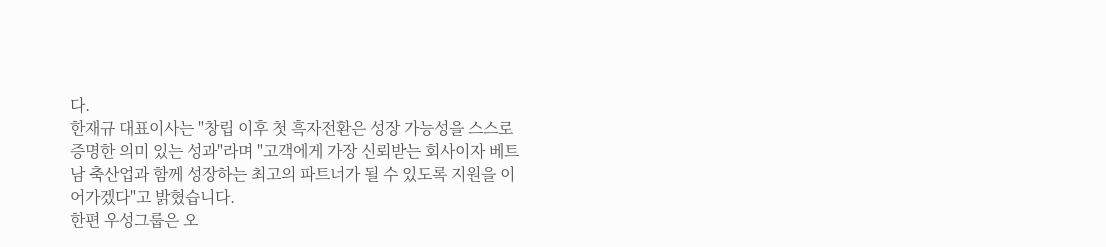다.
한재규 대표이사는 "창립 이후 첫 흑자전환은 성장 가능성을 스스로 증명한 의미 있는 성과"라며 "고객에게 가장 신뢰받는 회사이자 베트남 축산업과 함께 성장하는 최고의 파트너가 될 수 있도록 지원을 이어가겠다"고 밝혔습니다.
한편 우성그룹은 오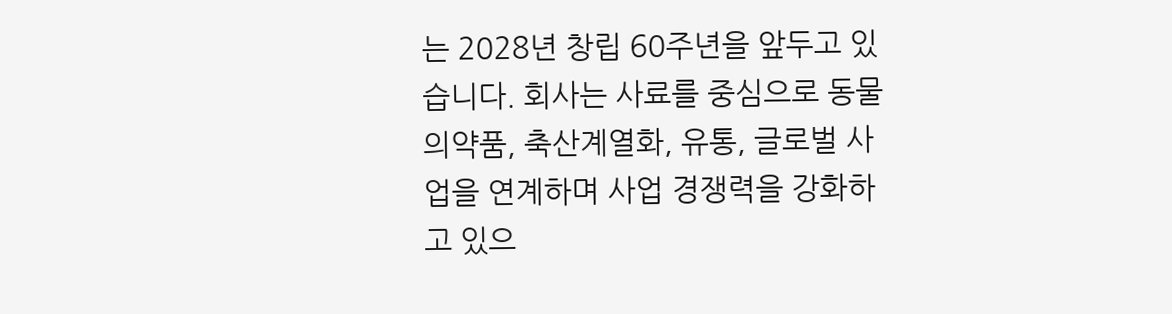는 2028년 창립 60주년을 앞두고 있습니다. 회사는 사료를 중심으로 동물의약품, 축산계열화, 유통, 글로벌 사업을 연계하며 사업 경쟁력을 강화하고 있으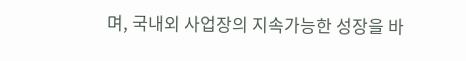며, 국내외 사업장의 지속가능한 성장을 바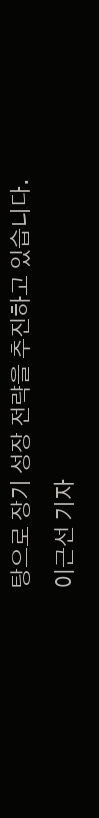탕으로 장기 성장 전략을 추진하고 있습니다.
이근선 기자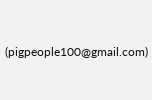(pigpeople100@gmail.com)